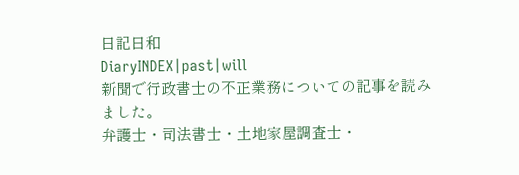日記日和
DiaryINDEX|past|will
新聞で行政書士の不正業務についての記事を読みました。
弁護士・司法書士・土地家屋調査士・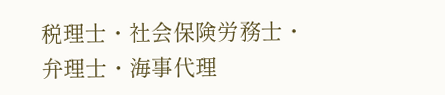税理士・社会保険労務士・弁理士・海事代理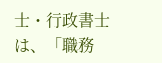士・行政書士は、「職務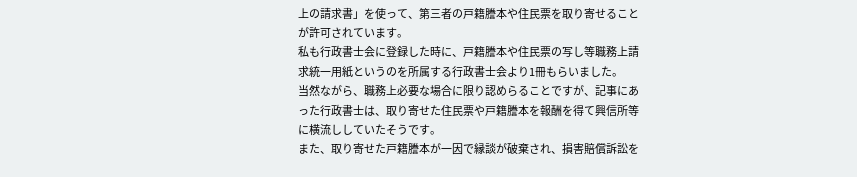上の請求書」を使って、第三者の戸籍謄本や住民票を取り寄せることが許可されています。
私も行政書士会に登録した時に、戸籍謄本や住民票の写し等職務上請求統一用紙というのを所属する行政書士会より1冊もらいました。
当然ながら、職務上必要な場合に限り認めらることですが、記事にあった行政書士は、取り寄せた住民票や戸籍謄本を報酬を得て興信所等に横流ししていたそうです。
また、取り寄せた戸籍謄本が一因で縁談が破棄され、損害賠償訴訟を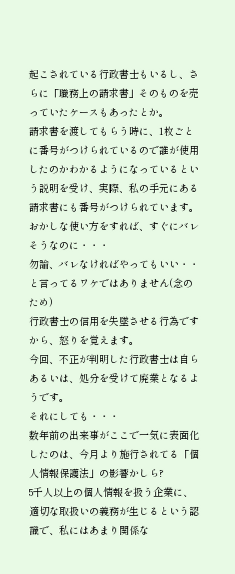起こされている行政書士もいるし、さらに「職務上の請求書」そのものを売っていたケースもあったとか。
請求書を渡してもらう時に、1枚ごとに番号がつけられているので誰が使用したのかわかるようになっているという説明を受け、実際、私の手元にある請求書にも番号がつけられています。
おかしな使い方をすれば、すぐにバレそうなのに・・・
勿論、バレなければやってもいい・・と言ってるワケではありません(念のため)
行政書士の信用を失墜させる行為ですから、怒りを覚えます。
今回、不正が判明した行政書士は自らあるいは、処分を受けて廃業となるようです。
それにしても・・・
数年前の出来事がここで一気に表面化したのは、今月より施行されてる「個人情報保護法」の影響かしら?
5千人以上の個人情報を扱う企業に、適切な取扱いの義務が生じるという認識で、私にはあまり関係な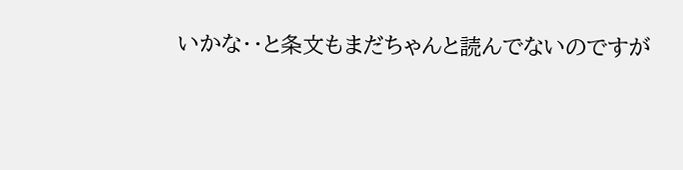いかな・・と条文もまだちゃんと読んでないのですが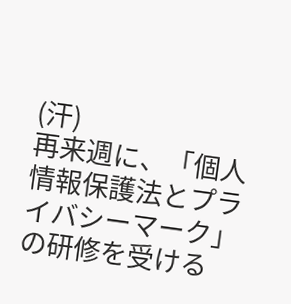(汗)
再来週に、「個人情報保護法とプライバシーマーク」の研修を受ける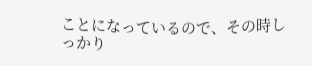ことになっているので、その時しっかり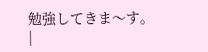勉強してきま〜す。
|